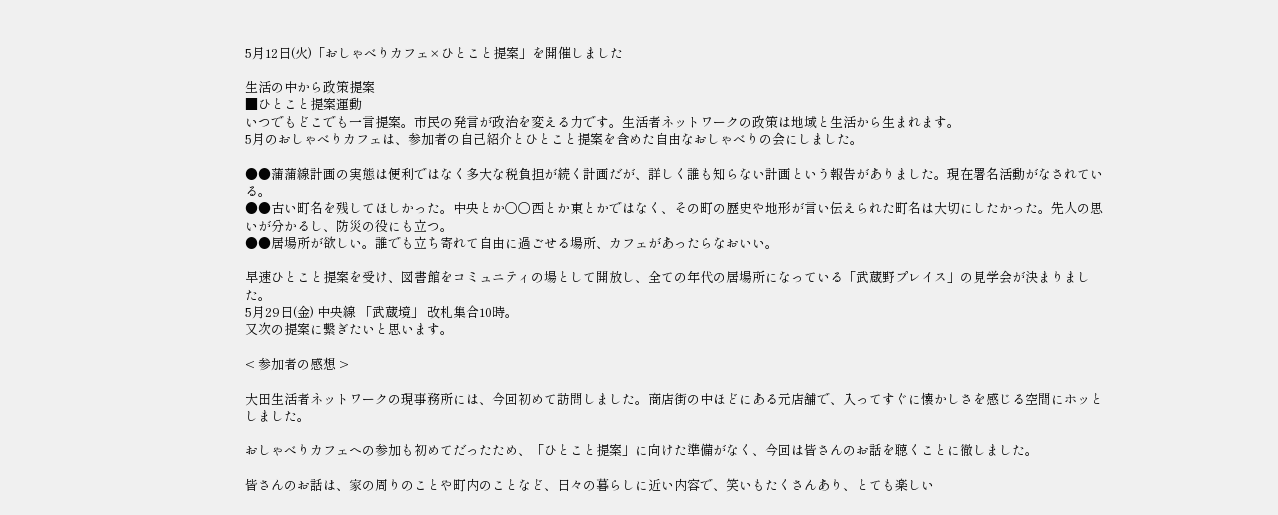5月12日(火)「おしゃべりカフェ×ひとこと提案」を開催しました

生活の中から政策提案
■ひとこと提案運動
いつでもどこでも一言提案。市民の発言が政治を変える力です。生活者ネットワークの政策は地域と生活から生まれます。
5月のおしゃべりカフェは、参加者の自己紹介とひとこと提案を含めた自由なおしゃべりの会にしました。

●●蒲蒲線計画の実態は便利ではなく多大な税負担が続く計画だが、詳しく誰も知らない計画という報告がありました。現在署名活動がなされている。
●●古い町名を残してほしかった。中央とか○○西とか東とかではなく、その町の歴史や地形が言い伝えられた町名は大切にしたかった。先人の思いが分かるし、防災の役にも立つ。
●●居場所が欲しい。誰でも立ち寄れて自由に過ごせる場所、カフェがあったらなおいい。

早速ひとこと提案を受け、図書館をコミュニティの場として開放し、全ての年代の居場所になっている「武蔵野プレイス」の見学会が決まりました。
5月29日(金) 中央線 「武蔵境」 改札集合10時。
又次の提案に繋ぎたいと思います。

< 参加者の感想 >

大田生活者ネットワークの現事務所には、今回初めて訪問しました。商店街の中ほどにある元店舗で、入ってすぐに懐かしさを感じる空間にホッとしました。

おしゃべりカフェへの参加も初めてだったため、「ひとこと提案」に向けた準備がなく、今回は皆さんのお話を聴くことに徹しました。

皆さんのお話は、家の周りのことや町内のことなど、日々の暮らしに近い内容で、笑いもたくさんあり、とても楽しい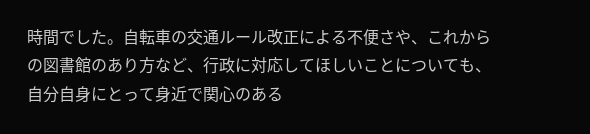時間でした。自転車の交通ルール改正による不便さや、これからの図書館のあり方など、行政に対応してほしいことについても、自分自身にとって身近で関心のある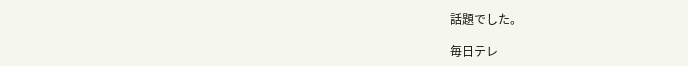話題でした。

毎日テレ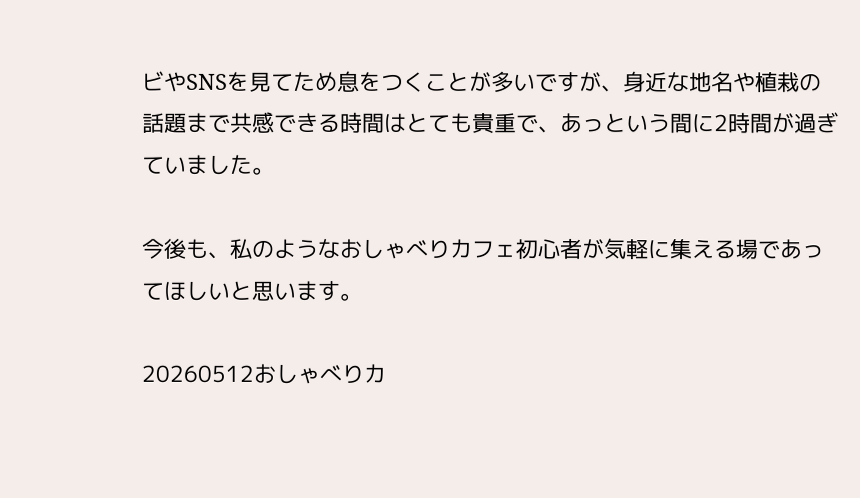ビやSNSを見てため息をつくことが多いですが、身近な地名や植栽の話題まで共感できる時間はとても貴重で、あっという間に2時間が過ぎていました。

今後も、私のようなおしゃべりカフェ初心者が気軽に集える場であってほしいと思います。

20260512おしゃべりカ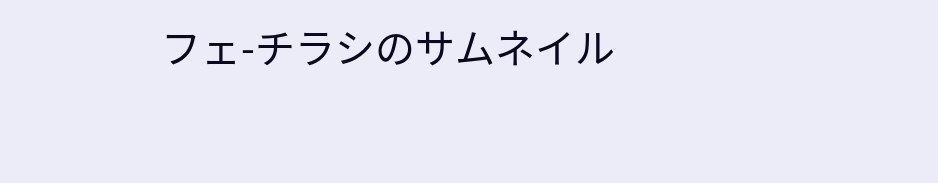フェ-チラシのサムネイル